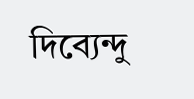দিব্যেন্দু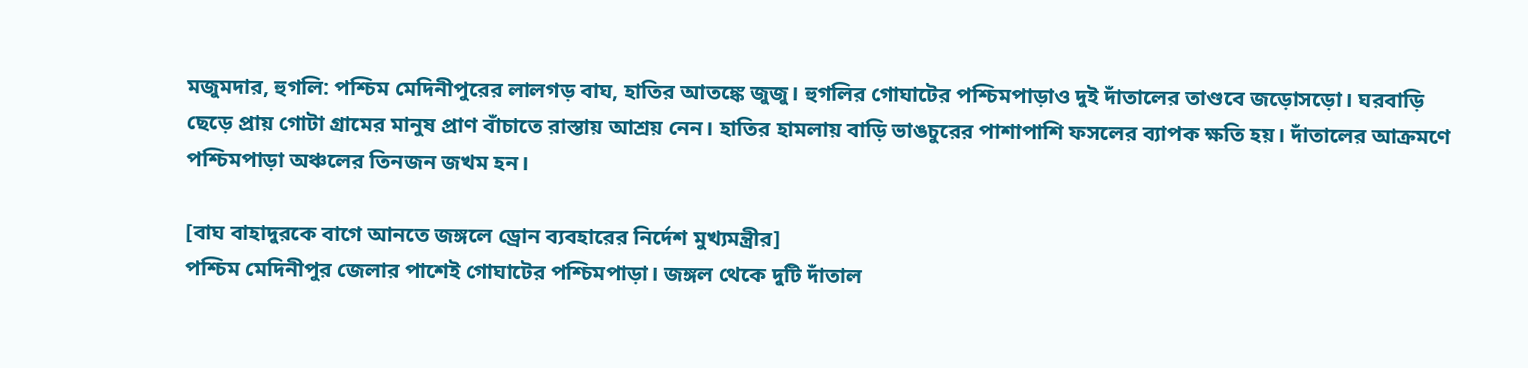মজুমদার, হুগলি: পশ্চিম মেদিনীপুরের লালগড় বাঘ, হাতির আতঙ্কে জুজু। হুগলির গোঘাটের পশ্চিমপাড়াও দুই দাঁতালের তাণ্ডবে জড়োসড়ো। ঘরবাড়ি ছেড়ে প্রায় গোটা গ্রামের মানুষ প্রাণ বাঁচাতে রাস্তায় আশ্রয় নেন। হাতির হামলায় বাড়ি ভাঙচুরের পাশাপাশি ফসলের ব্যাপক ক্ষতি হয়। দাঁতালের আক্রমণে পশ্চিমপাড়া অঞ্চলের তিনজন জখম হন।

[বাঘ বাহাদুরকে বাগে আনতে জঙ্গলে ড্রোন ব্যবহারের নির্দেশ মুখ্যমন্ত্রীর]
পশ্চিম মেদিনীপুর জেলার পাশেই গোঘাটের পশ্চিমপাড়া। জঙ্গল থেকে দুটি দাঁতাল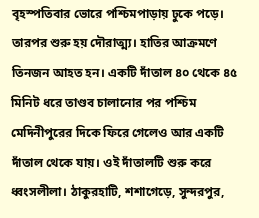বৃহস্পতিবার ভোরে পশ্চিমপাড়ায় ঢুকে পড়ে। তারপর শুরু হয় দৌরাত্ম্য। হাতির আক্রমণে তিনজন আহত হন। একটি দাঁতাল ৪০ থেকে ৪৫ মিনিট ধরে তাণ্ডব চালানোর পর পশ্চিম মেদিনীপুরের দিকে ফিরে গেলেও আর একটি দাঁতাল থেকে যায়। ওই দাঁতালটি শুরু করে ধ্বংসলীলা। ঠাকুরহাটি, শশাগেড়ে, সুন্দরপুর,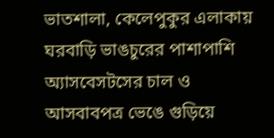ভাতশালা, কেলেপুকুর এলাকায় ঘরবাড়ি ভাঙচুরের পাশাপাশি অ্যাসবেসটসের চাল ও আসবাবপত্র ভেঙে গুড়িয়ে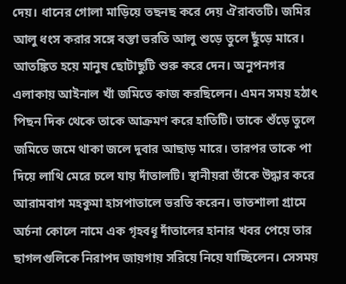দেয়। ধানের গোলা মাড়িয়ে তছনছ করে দেয় ঐরাবতটি। জমির আলু ধংস করার সঙ্গে বস্তা ভরতি আলু শুড়ে তুলে ছুঁড়ে মারে। আতঙ্কিত হয়ে মানুষ ছোটাছুটি শুরু করে দেন। অনুপনগর এলাকায় আইনাল খাঁ জমিতে কাজ করছিলেন। এমন সময় হঠাৎ পিছন দিক থেকে তাকে আক্রমণ করে হাতিটি। তাকে শুঁড়ে তুলে জমিতে জমে থাকা জলে দুবার আছাড় মারে। তারপর তাকে পা দিয়ে লাথি মেরে চলে যায় দাঁতালটি। স্থানীয়রা তাঁকে উদ্ধার করে আরামবাগ মহকুমা হাসপাতালে ভরতি করেন। ভাতশালা গ্রামে অর্চনা কোলে নামে এক গৃহবধূ দাঁতালের হানার খবর পেয়ে তার ছাগলগুলিকে নিরাপদ জায়গায় সরিয়ে নিয়ে যাচ্ছিলেন। সেসময়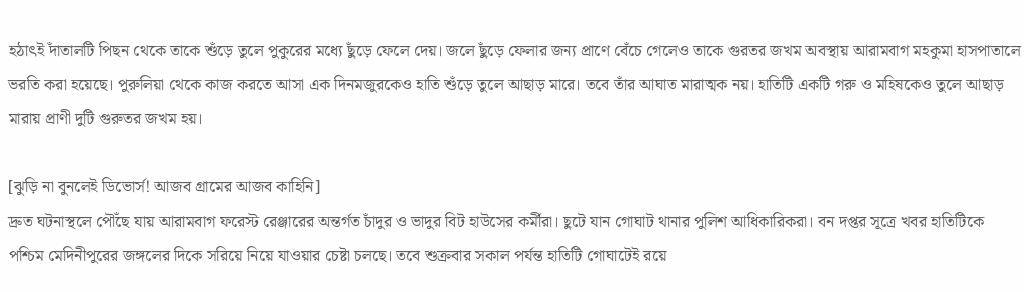হঠাৎই দাঁতালটি পিছন থেকে তাকে শুঁড়ে তুলে পুকুরের মধ্যে ছুঁড়ে ফেলে দেয়। জলে ছুঁড়ে ফেলার জন্য প্রাণে বেঁচে গেলেও তাকে গুরতর জখম অবস্থায় আরামবাগ মহকুমা হাসপাতালে ভরতি করা হয়েছে। পুরুলিয়া থেকে কাজ করতে আসা এক দিনমজুরকেও হাতি শুঁড়ে তুলে আছাড় মারে। তবে তাঁর আঘাত মারাত্মক নয়। হাতিটি একটি গরু ও মহিষকেও তুলে আছাড় মারায় প্রাণী দুটি গুরুতর জখম হয়।

[ঝুড়ি না বুনলেই ডিভোর্স! আজব গ্রামের আজব কাহিনি]
দ্রুত ঘটনাস্থলে পৌঁছে যায় আরামবাগ ফরেস্ট রেঞ্জারের অন্তর্গত চাঁদুর ও ভাদুর বিট হাউসের কর্মীরা। ছুটে যান গোঘাট থানার পুলিশ আধিকারিকরা। বন দপ্তর সূত্রে খবর হাতিটিকে পশ্চিম মেদিনীপুরের জঙ্গলের দিকে সরিয়ে নিয়ে যাওয়ার চেষ্টা চলছে। তবে শুক্রবার সকাল পর্যন্ত হাতিটি গোঘাটেই রয়ে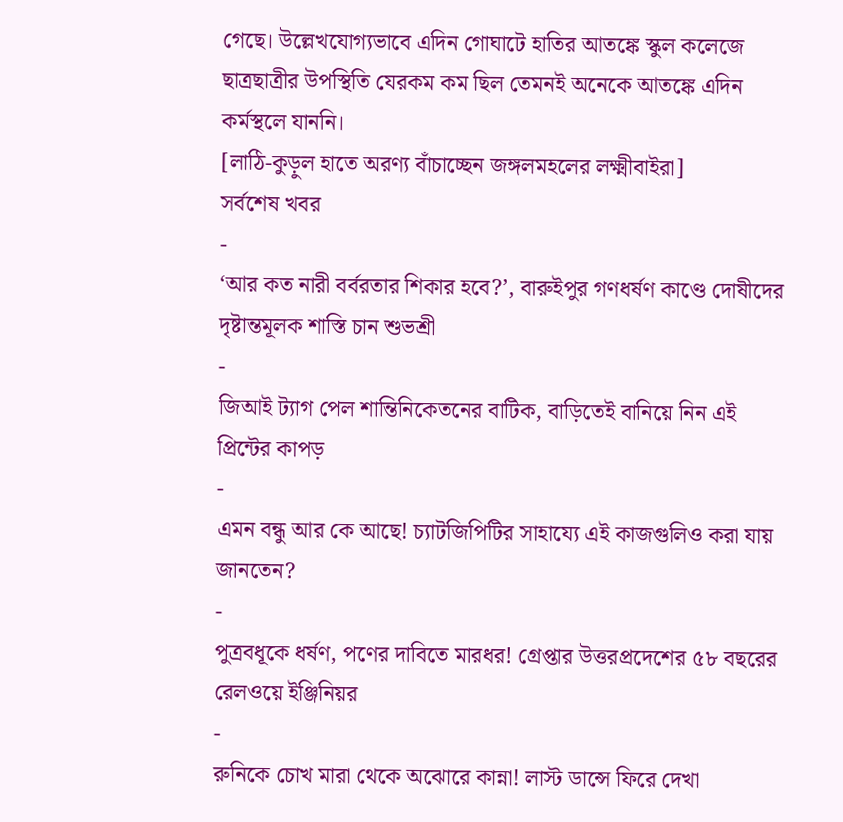গেছে। উল্লেখযোগ্যভাবে এদিন গোঘাটে হাতির আতঙ্কে স্কুল কলেজে ছাত্রছাত্রীর উপস্থিতি যেরকম কম ছিল তেমনই অনেকে আতঙ্কে এদিন কর্মস্থলে যাননি।
[লাঠি-কুড়ুল হাতে অরণ্য বাঁচাচ্ছেন জঙ্গলমহলের লক্ষ্মীবাইরা]
সর্বশেষ খবর
-
‘আর কত নারী বর্বরতার শিকার হবে?’, বারুইপুর গণধর্ষণ কাণ্ডে দোষীদের দৃষ্টান্তমূলক শাস্তি চান শুভশ্রী
-
জিআই ট্যাগ পেল শান্তিনিকেতনের বাটিক, বাড়িতেই বানিয়ে নিন এই প্রিন্টের কাপড়
-
এমন বন্ধু আর কে আছে! চ্যাটজিপিটির সাহায্যে এই কাজগুলিও করা যায় জানতেন?
-
পুত্রবধূকে ধর্ষণ, পণের দাবিতে মারধর! গ্রেপ্তার উত্তরপ্রদেশের ৫৮ বছরের রেলওয়ে ইঞ্জিনিয়র
-
রুনিকে চোখ মারা থেকে অঝোরে কান্না! লাস্ট ডান্সে ফিরে দেখা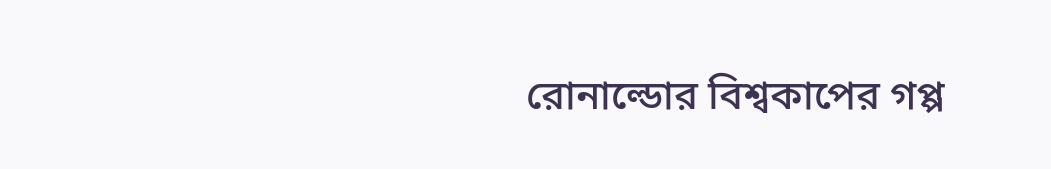রোনাল্ডোর বিশ্বকাপের গপ্প